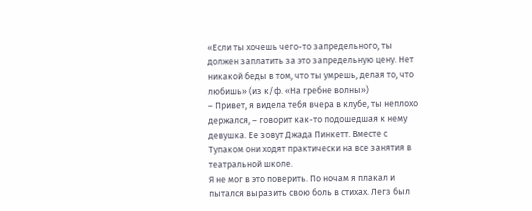«Если ты хочешь чего-то запредельного, ты должен заплатить за это запредельную цену. Нет никакой беды в том, что ты умрешь, делая то, что любишь» (из к/ф. «На гребне волны»)
– Привет, я видела тебя вчера в клубе, ты неплохо держался, – говорит как-то подошедшая к нему девушка. Ее зовут Джада Пинкетт. Вместе с Тупаком они ходят практически на все занятия в театральной школе.
Я не мог в это поверить. По ночам я плакал и пытался выразить свою боль в стихах. Легз был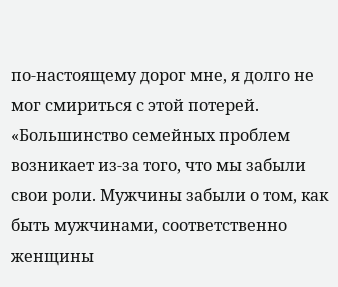по-настоящему дорог мне, я долго не мог смириться с этой потерей.
«Большинство семейных проблем возникает из-за того, что мы забыли свои роли. Мужчины забыли о том, как быть мужчинами, соответственно женщины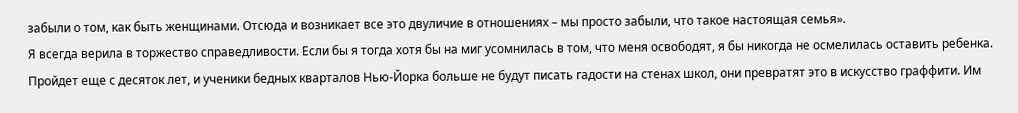забыли о том, как быть женщинами. Отсюда и возникает все это двуличие в отношениях – мы просто забыли, что такое настоящая семья».
Я всегда верила в торжество справедливости. Если бы я тогда хотя бы на миг усомнилась в том, что меня освободят, я бы никогда не осмелилась оставить ребенка.
Пройдет еще с десяток лет, и ученики бедных кварталов Нью-Йорка больше не будут писать гадости на стенах школ, они превратят это в искусство граффити. Им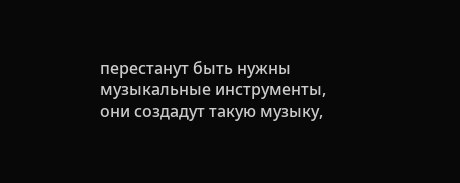перестанут быть нужны музыкальные инструменты, они создадут такую музыку,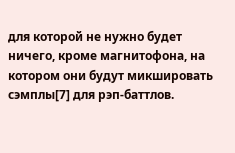для которой не нужно будет ничего, кроме магнитофона, на котором они будут микшировать сэмплы[7] для рэп-баттлов.